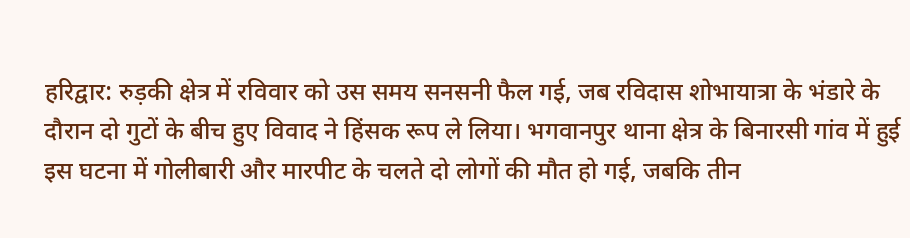हरिद्वार: रुड़की क्षेत्र में रविवार को उस समय सनसनी फैल गई, जब रविदास शोभायात्रा के भंडारे के दौरान दो गुटों के बीच हुए विवाद ने हिंसक रूप ले लिया। भगवानपुर थाना क्षेत्र के बिनारसी गांव में हुई इस घटना में गोलीबारी और मारपीट के चलते दो लोगों की मौत हो गई, जबकि तीन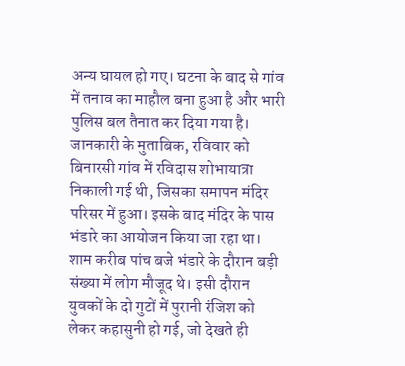अन्य घायल हो गए। घटना के बाद से गांव में तनाव का माहौल बना हुआ है और भारी पुलिस बल तैनात कर दिया गया है।
जानकारी के मुताबिक, रविवार को बिनारसी गांव में रविदास शोभायात्रा निकाली गई थी, जिसका समापन मंदिर परिसर में हुआ। इसके बाद मंदिर के पास भंडारे का आयोजन किया जा रहा था। शाम करीब पांच बजे भंडारे के दौरान बड़ी संख्या में लोग मौजूद थे। इसी दौरान युवकों के दो गुटों में पुरानी रंजिश को लेकर कहासुनी हो गई, जो देखते ही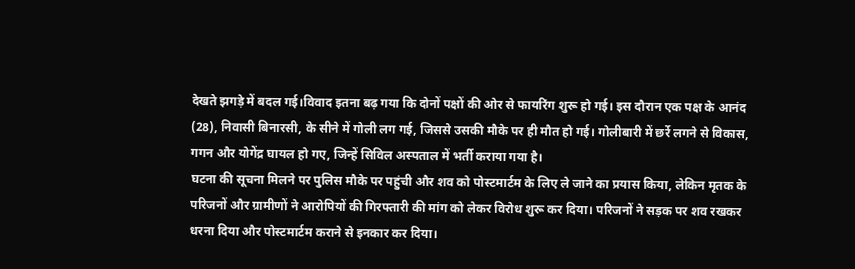देखते झगड़े में बदल गई।विवाद इतना बढ़ गया कि दोनों पक्षों की ओर से फायरिंग शुरू हो गई। इस दौरान एक पक्ष के आनंद (28), निवासी बिनारसी, के सीने में गोली लग गई, जिससे उसकी मौके पर ही मौत हो गई। गोलीबारी में छर्रे लगने से विकास, गगन और योगेंद्र घायल हो गए, जिन्हें सिविल अस्पताल में भर्ती कराया गया है।
घटना की सूचना मिलने पर पुलिस मौके पर पहुंची और शव को पोस्टमार्टम के लिए ले जाने का प्रयास किया, लेकिन मृतक के परिजनों और ग्रामीणों ने आरोपियों की गिरफ्तारी की मांग को लेकर विरोध शुरू कर दिया। परिजनों ने सड़क पर शव रखकर धरना दिया और पोस्टमार्टम कराने से इनकार कर दिया।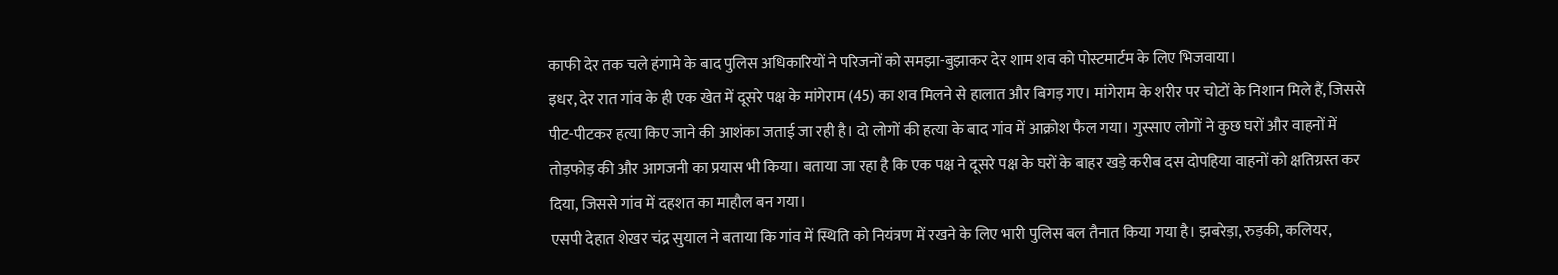काफी देर तक चले हंगामे के बाद पुलिस अधिकारियों ने परिजनों को समझा-बुझाकर देर शाम शव को पोस्टमार्टम के लिए भिजवाया।
इधर, देर रात गांव के ही एक खेत में दूसरे पक्ष के मांगेराम (45) का शव मिलने से हालात और बिगड़ गए। मांगेराम के शरीर पर चोटों के निशान मिले हैं, जिससे पीट-पीटकर हत्या किए जाने की आशंका जताई जा रही है। दो लोगों की हत्या के बाद गांव में आक्रोश फैल गया। गुस्साए लोगों ने कुछ घरों और वाहनों में तोड़फोड़ की और आगजनी का प्रयास भी किया। बताया जा रहा है कि एक पक्ष ने दूसरे पक्ष के घरों के बाहर खड़े करीब दस दोपहिया वाहनों को क्षतिग्रस्त कर दिया, जिससे गांव में दहशत का माहौल बन गया।
एसपी देहात शेखर चंद्र सुयाल ने बताया कि गांव में स्थिति को नियंत्रण में रखने के लिए भारी पुलिस बल तैनात किया गया है। झबरेड़ा, रुड़की, कलियर,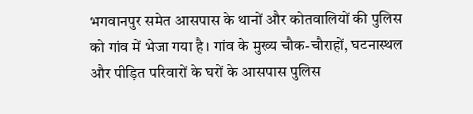भगवानपुर समेत आसपास के थानों और कोतवालियों की पुलिस को गांव में भेजा गया है। गांव के मुख्य चौक-चौराहों, घटनास्थल और पीड़ित परिवारों के घरों के आसपास पुलिस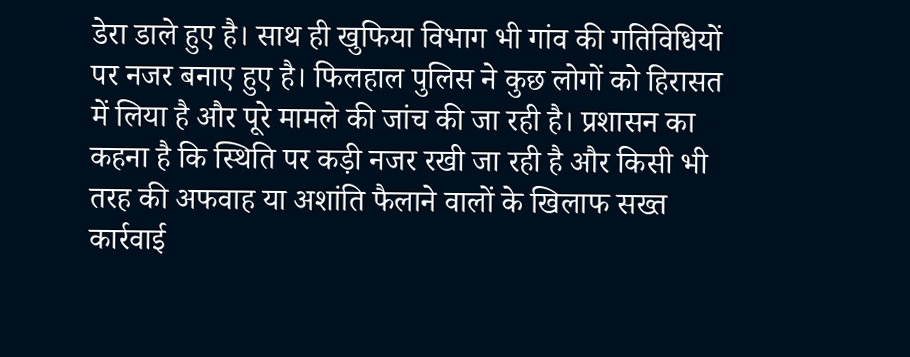डेरा डाले हुए है। साथ ही खुफिया विभाग भी गांव की गतिविधियों पर नजर बनाए हुए है। फिलहाल पुलिस ने कुछ लोगों को हिरासत में लिया है और पूरे मामले की जांच की जा रही है। प्रशासन का कहना है कि स्थिति पर कड़ी नजर रखी जा रही है और किसी भी तरह की अफवाह या अशांति फैलाने वालों के खिलाफ सख्त कार्रवाई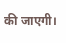की जाएगी।